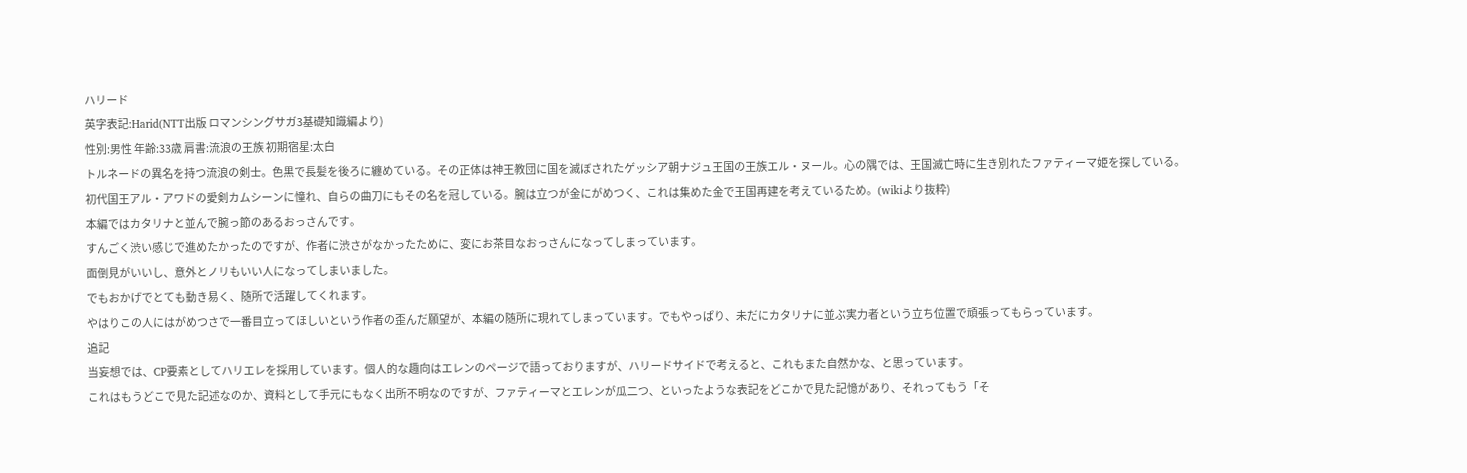ハリード
英字表記:Harid(NTT出版 ロマンシングサガ3基礎知識編より)
性別:男性 年齢:33歳 肩書:流浪の王族 初期宿星:太白
トルネードの異名を持つ流浪の剣士。色黒で長髪を後ろに纏めている。その正体は神王教団に国を滅ぼされたゲッシア朝ナジュ王国の王族エル・ヌール。心の隅では、王国滅亡時に生き別れたファティーマ姫を探している。初代国王アル・アワドの愛剣カムシーンに憧れ、自らの曲刀にもその名を冠している。腕は立つが金にがめつく、これは集めた金で王国再建を考えているため。(wikiより抜粋)
本編ではカタリナと並んで腕っ節のあるおっさんです。
すんごく渋い感じで進めたかったのですが、作者に渋さがなかったために、変にお茶目なおっさんになってしまっています。
面倒見がいいし、意外とノリもいい人になってしまいました。
でもおかげでとても動き易く、随所で活躍してくれます。
やはりこの人にはがめつさで一番目立ってほしいという作者の歪んだ願望が、本編の随所に現れてしまっています。でもやっぱり、未だにカタリナに並ぶ実力者という立ち位置で頑張ってもらっています。
追記
当妄想では、CP要素としてハリエレを採用しています。個人的な趣向はエレンのページで語っておりますが、ハリードサイドで考えると、これもまた自然かな、と思っています。
これはもうどこで見た記述なのか、資料として手元にもなく出所不明なのですが、ファティーマとエレンが瓜二つ、といったような表記をどこかで見た記憶があり、それってもう「そ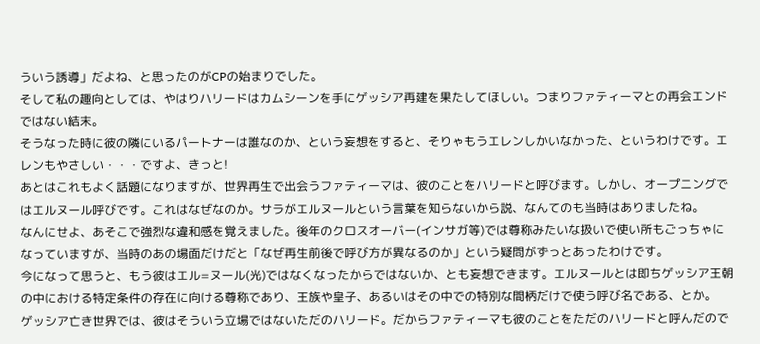ういう誘導」だよね、と思ったのがCPの始まりでした。
そして私の趣向としては、やはりハリードはカムシーンを手にゲッシア再建を果たしてほしい。つまりファティーマとの再会エンドではない結末。
そうなった時に彼の隣にいるパートナーは誰なのか、という妄想をすると、そりゃもうエレンしかいなかった、というわけです。エレンもやさしい・・・ですよ、きっと!
あとはこれもよく話題になりますが、世界再生で出会うファティーマは、彼のことをハリードと呼びます。しかし、オープニングではエルヌール呼びです。これはなぜなのか。サラがエルヌールという言葉を知らないから説、なんてのも当時はありましたね。
なんにせよ、あそこで強烈な違和感を覚えました。後年のクロスオーバー(インサガ等)では尊称みたいな扱いで使い所もごっちゃになっていますが、当時のあの場面だけだと「なぜ再生前後で呼び方が異なるのか」という疑問がずっとあったわけです。
今になって思うと、もう彼はエル=ヌール(光)ではなくなったからではないか、とも妄想できます。エルヌールとは即ちゲッシア王朝の中における特定条件の存在に向ける尊称であり、王族や皇子、あるいはその中での特別な間柄だけで使う呼び名である、とか。
ゲッシア亡き世界では、彼はそういう立場ではないただのハリード。だからファティーマも彼のことをただのハリードと呼んだので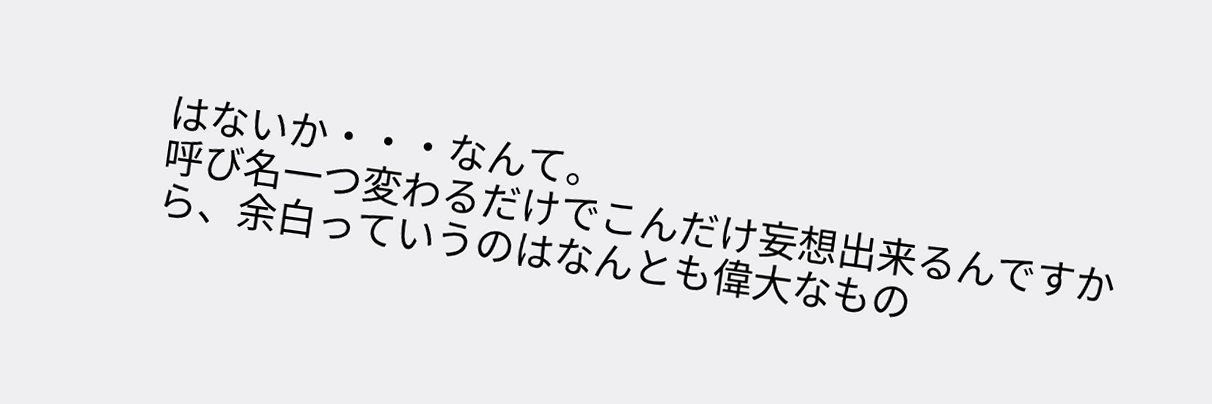はないか・・・なんて。
呼び名一つ変わるだけでこんだけ妄想出来るんですから、余白っていうのはなんとも偉大なもの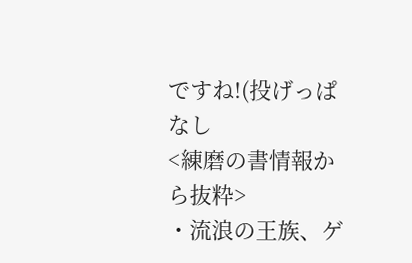ですね!(投げっぱなし
<練磨の書情報から抜粋>
・流浪の王族、ゲ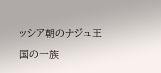ッシア朝のナジュ王国の一族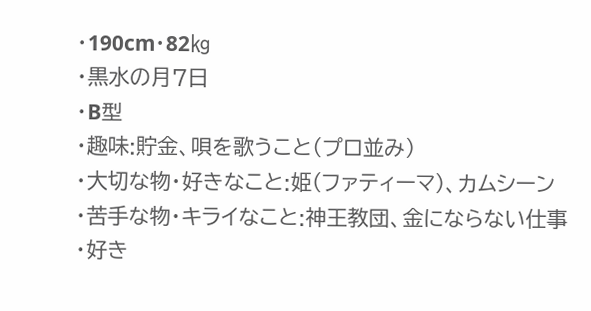・190cm・82㎏
・黒水の月7日
・B型
・趣味:貯金、唄を歌うこと(プロ並み)
・大切な物・好きなこと:姫(ファティーマ)、カムシーン
・苦手な物・キライなこと:神王教団、金にならない仕事
・好き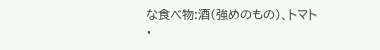な食べ物:酒(強めのもの)、トマト
・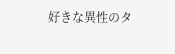好きな異性のタ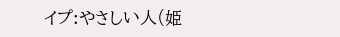イプ:やさしい人(姫